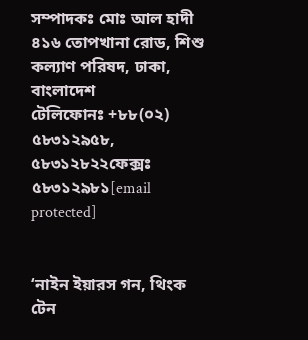সম্পাদকঃ মোঃ আল হাদী
৪১৬ তোপখানা রোড, শিশু কল্যাণ পরিষদ, ঢাকা, বাংলাদেশ
টেলিফোনঃ +৮৮(০২) ৫৮৩১২৯৫৮, ৫৮৩১২৮২২ফেক্সঃ ৫৮৩১২৯৮১[email protected]


‘নাইন ইয়ারস গন, থিংক টেন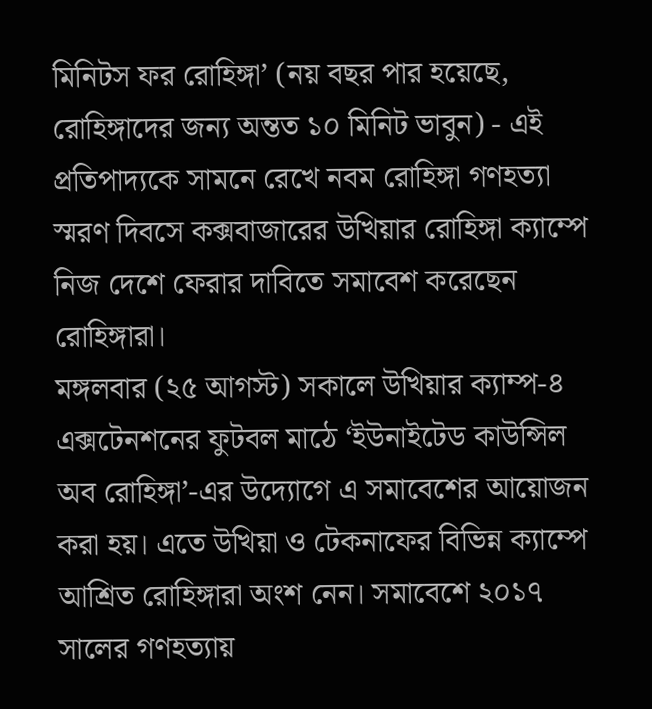মিনিটস ফর রোহিঙ্গা’ (নয় বছর পার হয়েছে, রোহিঙ্গাদের জন্য অন্তত ১০ মিনিট ভাবুন) - এই প্রতিপাদ্যকে সামনে রেখে নবম রোহিঙ্গা গণহত্যা স্মরণ দিবসে কক্সবাজারের উখিয়ার রোহিঙ্গা ক্যাম্পে নিজ দেশে ফেরার দাবিতে সমাবেশ করেছেন রোহিঙ্গারা।
মঙ্গলবার (২৫ আগস্ট) সকালে উখিয়ার ক্যাম্প-৪ এক্সটেনশনের ফুটবল মাঠে ‘ইউনাইটেড কাউন্সিল অব রোহিঙ্গা’-এর উদ্যোগে এ সমাবেশের আয়োজন করা হয়। এতে উখিয়া ও টেকনাফের বিভিন্ন ক্যাম্পে আশ্রিত রোহিঙ্গারা অংশ নেন। সমাবেশে ২০১৭ সালের গণহত্যায়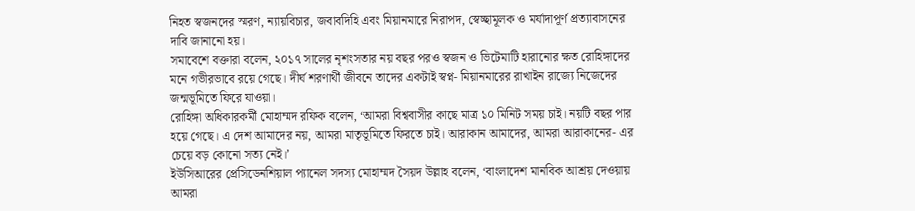নিহত স্বজনদের স্মরণ, ন্যায়বিচার, জবাবদিহি এবং মিয়ানমারে নিরাপদ, স্বেচ্ছামূলক ও মর্যাদাপূর্ণ প্রত্যাবাসনের দাবি জানানো হয়।
সমাবেশে বক্তারা বলেন, ২০১৭ সালের নৃশংসতার নয় বছর পরও স্বজন ও ভিটেমাটি হারানোর ক্ষত রোহিঙ্গাদের মনে গভীরভাবে রয়ে গেছে। দীর্ঘ শরণার্থী জীবনে তাদের একটাই স্বপ্ন- মিয়ানমারের রাখাইন রাজ্যে নিজেদের জন্মভূমিতে ফিরে যাওয়া।
রোহিঙ্গা অধিকারকর্মী মোহাম্মদ রফিক বলেন, ‘আমরা বিশ্ববাসীর কাছে মাত্র ১০ মিনিট সময় চাই। নয়টি বছর পার হয়ে গেছে। এ দেশ আমাদের নয়, আমরা মাতৃভূমিতে ফিরতে চাই। আরাকান আমাদের, আমরা আরাকানের- এর চেয়ে বড় কোনো সত্য নেই।’
ইউসিআরের প্রেসিডেনশিয়াল প্যানেল সদস্য মোহাম্মদ সৈয়দ উল্লাহ বলেন, ‘বাংলাদেশ মানবিক আশ্রয় দেওয়ায় আমরা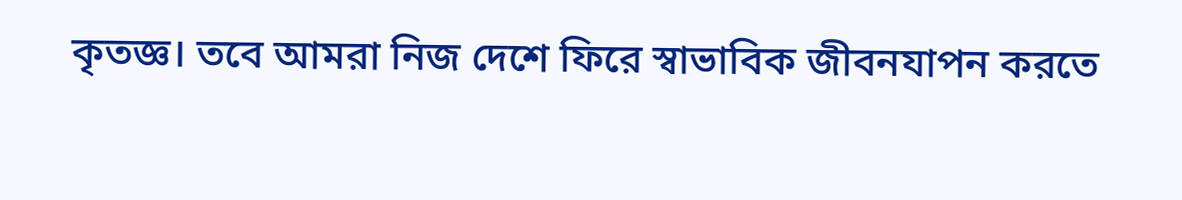কৃতজ্ঞ। তবে আমরা নিজ দেশে ফিরে স্বাভাবিক জীবনযাপন করতে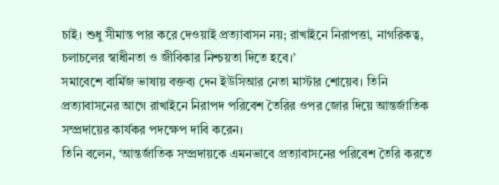চাই। শুধু সীমান্ত পার করে দেওয়াই প্রত্যাবাসন নয়; রাখাইনে নিরাপত্তা, নাগরিকত্ব, চলাচলের স্বাধীনতা ও জীবিকার নিশ্চয়তা দিতে হবে।’
সমাবেশে বার্মিজ ভাষায় বক্তব্য দেন ইউসিআর নেতা মাস্টার শোয়েব। তিনি প্রত্যাবাসনের আগে রাখাইনে নিরাপদ পরিবেশ তৈরির ওপর জোর দিয়ে আন্তর্জাতিক সম্প্রদায়ের কার্যকর পদক্ষেপ দাবি করেন।
তিনি বলেন, ‘আন্তর্জাতিক সম্প্রদায়কে এমনভাবে প্রত্যাবাসনের পরিবেশ তৈরি করতে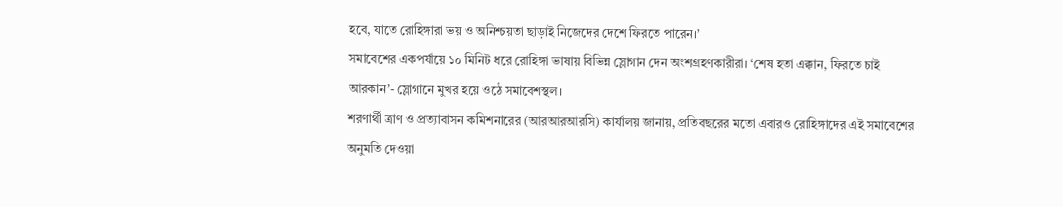হবে, যাতে রোহিঙ্গারা ভয় ও অনিশ্চয়তা ছাড়াই নিজেদের দেশে ফিরতে পারেন।’
সমাবেশের একপর্যায়ে ১০ মিনিট ধরে রোহিঙ্গা ভাষায় বিভিন্ন স্লোগান দেন অংশগ্রহণকারীরা। ‘শেষ হতা এক্কান, ফিরতে চাই আরকান’- স্লোগানে মুখর হয়ে ওঠে সমাবেশস্থল।
শরণার্থী ত্রাণ ও প্রত্যাবাসন কমিশনারের (আরআরআরসি) কার্যালয় জানায়, প্রতিবছরের মতো এবারও রোহিঙ্গাদের এই সমাবেশের অনুমতি দেওয়া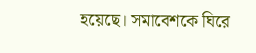হয়েছে। সমাবেশকে ঘিরে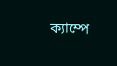ক্যাম্পে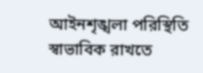আইনশৃঙ্খলা পরিস্থিতি স্বাভাবিক রাখতে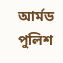আর্মড পুলিশ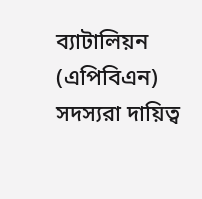ব্যাটালিয়ন (এপিবিএন) সদস্যরা দায়িত্ব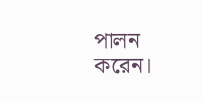পালন করেন।